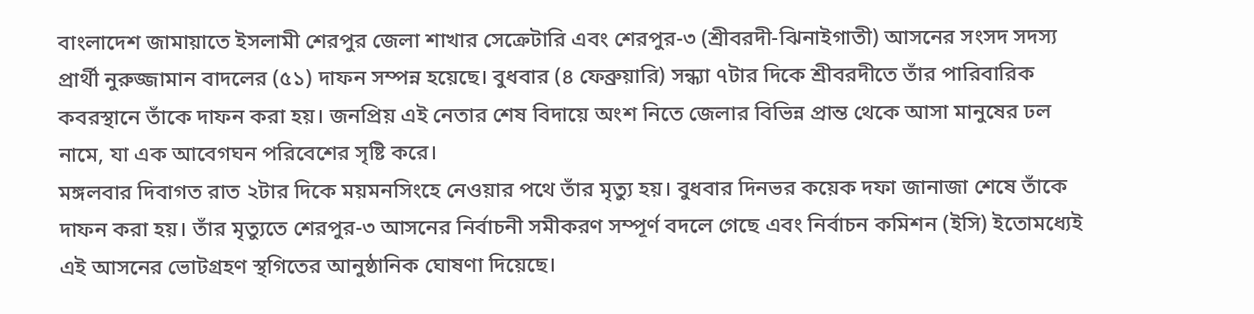বাংলাদেশ জামায়াতে ইসলামী শেরপুর জেলা শাখার সেক্রেটারি এবং শেরপুর-৩ (শ্রীবরদী-ঝিনাইগাতী) আসনের সংসদ সদস্য প্রার্থী নুরুজ্জামান বাদলের (৫১) দাফন সম্পন্ন হয়েছে। বুধবার (৪ ফেব্রুয়ারি) সন্ধ্যা ৭টার দিকে শ্রীবরদীতে তাঁর পারিবারিক কবরস্থানে তাঁকে দাফন করা হয়। জনপ্রিয় এই নেতার শেষ বিদায়ে অংশ নিতে জেলার বিভিন্ন প্রান্ত থেকে আসা মানুষের ঢল নামে, যা এক আবেগঘন পরিবেশের সৃষ্টি করে।
মঙ্গলবার দিবাগত রাত ২টার দিকে ময়মনসিংহে নেওয়ার পথে তাঁর মৃত্যু হয়। বুধবার দিনভর কয়েক দফা জানাজা শেষে তাঁকে দাফন করা হয়। তাঁর মৃত্যুতে শেরপুর-৩ আসনের নির্বাচনী সমীকরণ সম্পূর্ণ বদলে গেছে এবং নির্বাচন কমিশন (ইসি) ইতোমধ্যেই এই আসনের ভোটগ্রহণ স্থগিতের আনুষ্ঠানিক ঘোষণা দিয়েছে।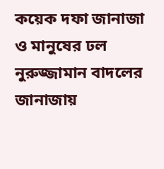কয়েক দফা জানাজা ও মানুষের ঢল
নুরুজ্জামান বাদলের জানাজায়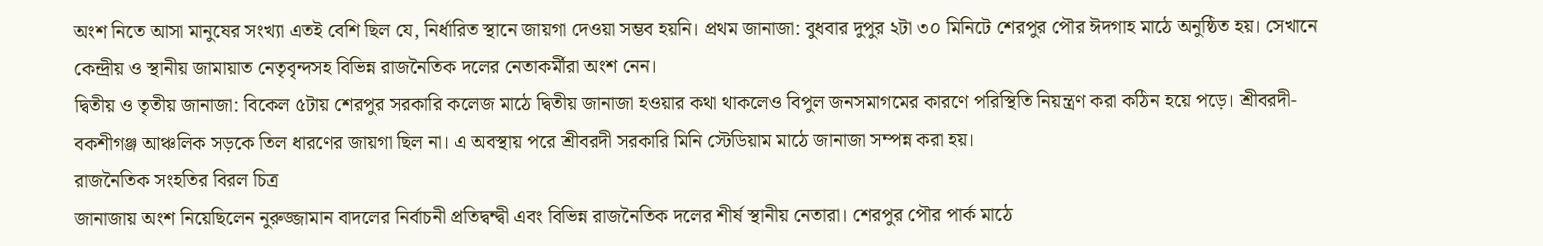অংশ নিতে আসা মানুষের সংখ্যা এতই বেশি ছিল যে, নির্ধারিত স্থানে জায়গা দেওয়া সম্ভব হয়নি। প্রথম জানাজা: বুধবার দুপুর ২টা ৩০ মিনিটে শেরপুর পৌর ঈদগাহ মাঠে অনুষ্ঠিত হয়। সেখানে কেন্দ্রীয় ও স্থানীয় জামায়াত নেতৃবৃন্দসহ বিভিন্ন রাজনৈতিক দলের নেতাকর্মীরা অংশ নেন।
দ্বিতীয় ও তৃতীয় জানাজা: বিকেল ৫টায় শেরপুর সরকারি কলেজ মাঠে দ্বিতীয় জানাজা হওয়ার কথা থাকলেও বিপুল জনসমাগমের কারণে পরিস্থিতি নিয়ন্ত্রণ করা কঠিন হয়ে পড়ে। শ্রীবরদী-বকশীগঞ্জ আঞ্চলিক সড়কে তিল ধারণের জায়গা ছিল না। এ অবস্থায় পরে শ্রীবরদী সরকারি মিনি স্টেডিয়াম মাঠে জানাজা সম্পন্ন করা হয়।
রাজনৈতিক সংহতির বিরল চিত্র
জানাজায় অংশ নিয়েছিলেন নুরুজ্জামান বাদলের নির্বাচনী প্রতিদ্বন্দ্বী এবং বিভিন্ন রাজনৈতিক দলের শীর্ষ স্থানীয় নেতারা। শেরপুর পৌর পার্ক মাঠে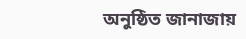অনুষ্ঠিত জানাজায়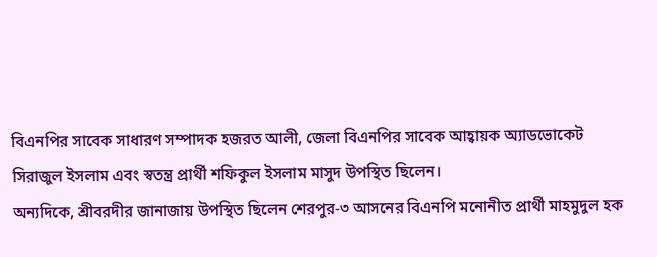বিএনপির সাবেক সাধারণ সম্পাদক হজরত আলী, জেলা বিএনপির সাবেক আহ্বায়ক অ্যাডভোকেট সিরাজুল ইসলাম এবং স্বতন্ত্র প্রার্থী শফিকুল ইসলাম মাসুদ উপস্থিত ছিলেন।
অন্যদিকে, শ্রীবরদীর জানাজায় উপস্থিত ছিলেন শেরপুর-৩ আসনের বিএনপি মনোনীত প্রার্থী মাহমুদুল হক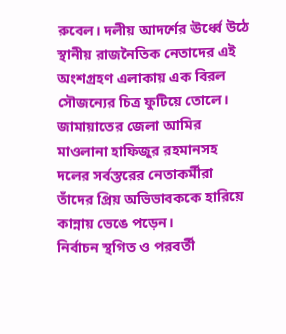রুবেল। দলীয় আদর্শের ঊর্ধ্বে উঠে স্থানীয় রাজনৈতিক নেতাদের এই অংশগ্রহণ এলাকায় এক বিরল সৌজন্যের চিত্র ফুটিয়ে তোলে। জামায়াতের জেলা আমির মাওলানা হাফিজুর রহমানসহ দলের সর্বস্তরের নেতাকর্মীরা তাঁদের প্রিয় অভিভাবককে হারিয়ে কান্নায় ভেঙে পড়েন।
নির্বাচন স্থগিত ও পরবর্তী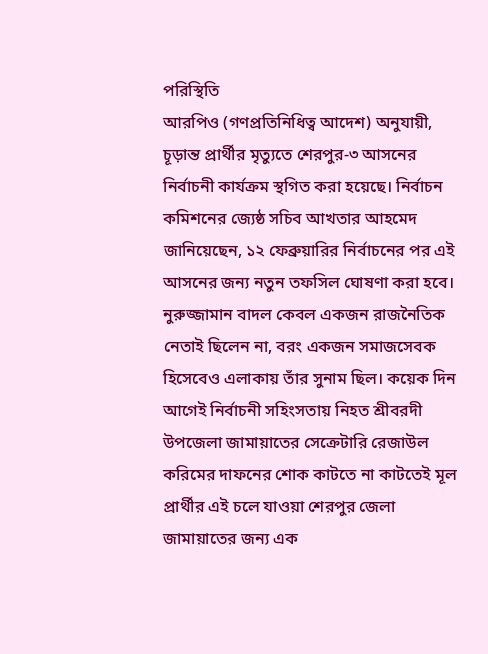পরিস্থিতি
আরপিও (গণপ্রতিনিধিত্ব আদেশ) অনুযায়ী, চূড়ান্ত প্রার্থীর মৃত্যুতে শেরপুর-৩ আসনের নির্বাচনী কার্যক্রম স্থগিত করা হয়েছে। নির্বাচন কমিশনের জ্যেষ্ঠ সচিব আখতার আহমেদ জানিয়েছেন, ১২ ফেব্রুয়ারির নির্বাচনের পর এই আসনের জন্য নতুন তফসিল ঘোষণা করা হবে।
নুরুজ্জামান বাদল কেবল একজন রাজনৈতিক নেতাই ছিলেন না, বরং একজন সমাজসেবক হিসেবেও এলাকায় তাঁর সুনাম ছিল। কয়েক দিন আগেই নির্বাচনী সহিংসতায় নিহত শ্রীবরদী উপজেলা জামায়াতের সেক্রেটারি রেজাউল করিমের দাফনের শোক কাটতে না কাটতেই মূল প্রার্থীর এই চলে যাওয়া শেরপুর জেলা জামায়াতের জন্য এক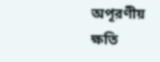অপূরণীয় ক্ষতি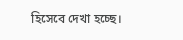হিসেবে দেখা হচ্ছে।